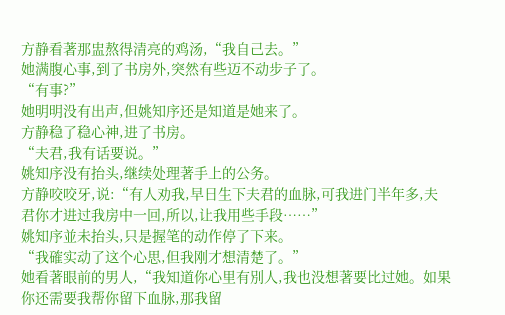方静看著那盅熬得清亮的鸡汤,“我自己去。”
她满腹心事,到了书房外,突然有些迈不动步子了。
“有事?”
她明明没有出声,但姚知序还是知道是她来了。
方静稳了稳心神,进了书房。
“夫君,我有话要说。”
姚知序没有抬头,继续处理著手上的公务。
方静咬咬牙,说:“有人劝我,早日生下夫君的血脉,可我进门半年多,夫君你才进过我房中一回,所以,让我用些手段……”
姚知序並未抬头,只是握笔的动作停了下来。
“我確实动了这个心思,但我刚才想清楚了。”
她看著眼前的男人,“我知道你心里有別人,我也没想著要比过她。如果你还需要我帮你留下血脉,那我留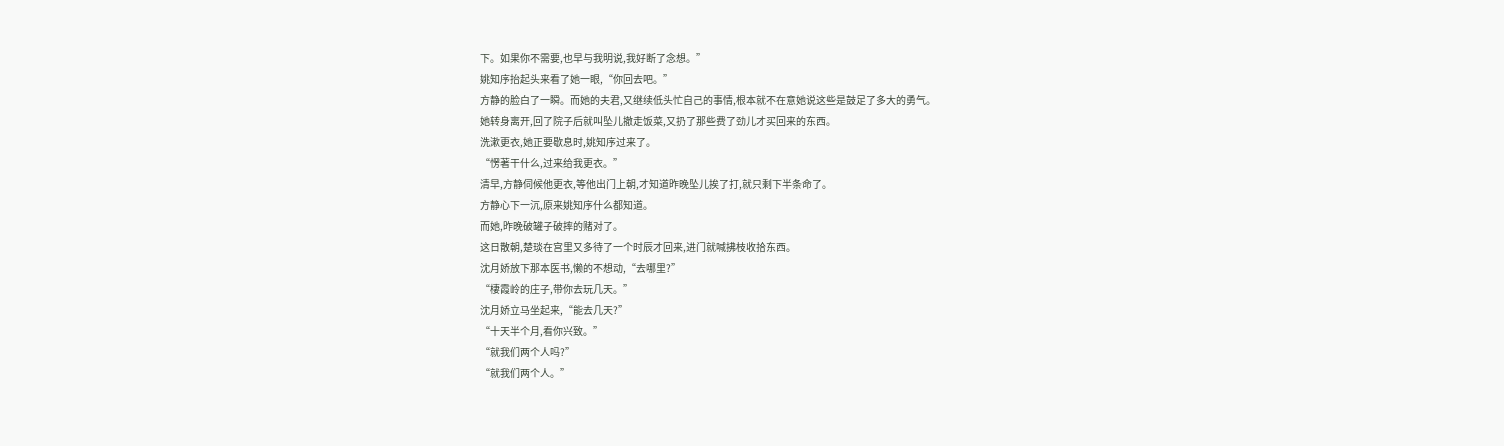下。如果你不需要,也早与我明说,我好断了念想。”
姚知序抬起头来看了她一眼,“你回去吧。”
方静的脸白了一瞬。而她的夫君,又继续低头忙自己的事情,根本就不在意她说这些是鼓足了多大的勇气。
她转身离开,回了院子后就叫坠儿撤走饭菜,又扔了那些费了劲儿才买回来的东西。
洗漱更衣,她正要歇息时,姚知序过来了。
“愣著干什么,过来给我更衣。”
清早,方静伺候他更衣,等他出门上朝,才知道昨晚坠儿挨了打,就只剩下半条命了。
方静心下一沉,原来姚知序什么都知道。
而她,昨晚破罐子破摔的赌对了。
这日散朝,楚琰在宫里又多待了一个时辰才回来,进门就喊拂枝收拾东西。
沈月娇放下那本医书,懒的不想动,“去哪里?”
“棲霞岭的庄子,带你去玩几天。”
沈月娇立马坐起来,“能去几天?”
“十天半个月,看你兴致。”
“就我们两个人吗?”
“就我们两个人。”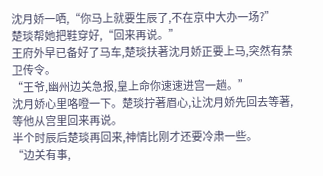沈月娇一哂,“你马上就要生辰了,不在京中大办一场?”
楚琰帮她把鞋穿好,“回来再说。”
王府外早已备好了马车,楚琰扶著沈月娇正要上马,突然有禁卫传令。
“王爷,幽州边关急报,皇上命你速速进宫一趟。”
沈月娇心里咯噔一下。楚琰拧著眉心,让沈月娇先回去等著,等他从宫里回来再说。
半个时辰后楚琰再回来,神情比刚才还要冷肃一些。
“边关有事,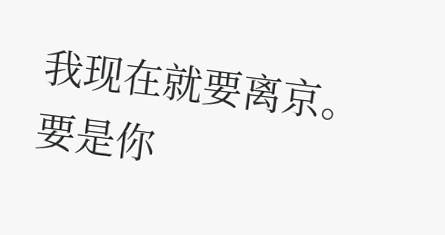我现在就要离京。要是你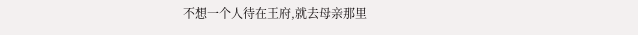不想一个人待在王府,就去母亲那里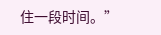住一段时间。”